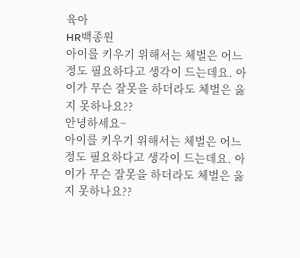육아
HR백종원
아이를 키우기 위해서는 체벌은 어느정도 필요하다고 생각이 드는데요. 아이가 무슨 잘못을 하더라도 체벌은 옳지 못하나요??
안녕하세요~
아이를 키우기 위해서는 체벌은 어느정도 필요하다고 생각이 드는데요. 아이가 무슨 잘못을 하더라도 체벌은 옳지 못하나요??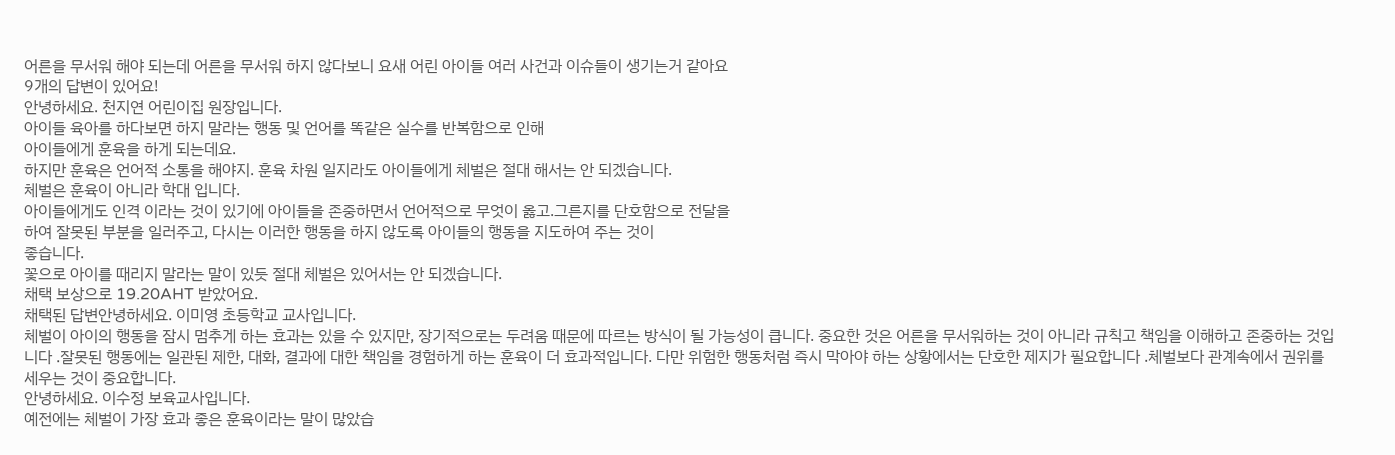어른을 무서워 해야 되는데 어른을 무서워 하지 않다보니 요새 어린 아이들 여러 사건과 이슈들이 생기는거 같아요
9개의 답변이 있어요!
안녕하세요. 천지연 어린이집 원장입니다.
아이들 육아를 하다보면 하지 말라는 행동 및 언어를 똑같은 실수를 반복함으로 인해
아이들에게 훈육을 하게 되는데요.
하지만 훈육은 언어적 소통을 해야지. 훈육 차원 일지라도 아이들에게 체벌은 절대 해서는 안 되겠습니다.
체벌은 훈육이 아니라 학대 입니다.
아이들에게도 인격 이라는 것이 있기에 아이들을 존중하면서 언어적으로 무엇이 옳고.그른지를 단호함으로 전달을
하여 잘못된 부분을 일러주고, 다시는 이러한 행동을 하지 않도록 아이들의 행동을 지도하여 주는 것이
좋습니다.
꽃으로 아이를 때리지 말라는 말이 있듯 절대 체벌은 있어서는 안 되겠습니다.
채택 보상으로 19.20AHT 받았어요.
채택된 답변안녕하세요. 이미영 초등학교 교사입니다.
체벌이 아이의 행동을 잠시 멈추게 하는 효과는 있을 수 있지만, 장기적으로는 두려움 때문에 따르는 방식이 될 가능성이 큽니다. 중요한 것은 어른을 무서워하는 것이 아니라 규칙고 책임을 이해하고 존중하는 것입니다 .잘못된 행동에는 일관된 제한, 대화, 결과에 대한 책임을 경험하게 하는 훈육이 더 효과적입니다. 다만 위험한 행동처럼 즉시 막아야 하는 상황에서는 단호한 제지가 필요합니다 .체벌보다 관계속에서 권위를 세우는 것이 중요합니다.
안녕하세요. 이수정 보육교사입니다.
예전에는 체벌이 가장 효과 좋은 훈육이라는 말이 많았습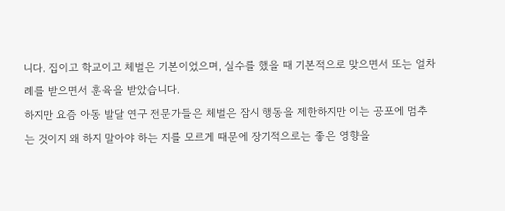니다. 집이고 학교이고 체벌은 기본이었으며, 실수를 했을 때 기본적으로 맞으면서 또는 얼차례를 받으면서 훈육을 받았습니다.
하지만 요즘 아동 발달 연구 전문가들은 체벌은 잠시 행동을 제한하지만 이는 공포에 멈추는 것이지 왜 하지 말아야 하는 지를 모르게 때문에 장기적으로는 좋은 영향을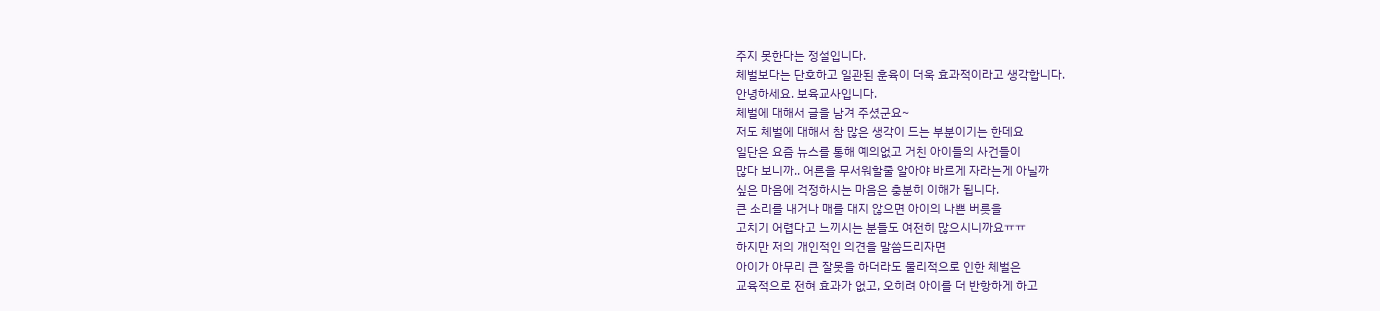주지 못한다는 정설입니다.
체벌보다는 단호하고 일관된 훈육이 더욱 효과적이라고 생각합니다.
안녕하세요. 보육교사입니다.
체벌에 대해서 글을 남겨 주셨군요~
저도 체벌에 대해서 참 많은 생각이 드는 부분이기는 한데요
일단은 요즘 뉴스를 통해 예의없고 거친 아이들의 사건들이
많다 보니까.. 어른을 무서워할줄 알아야 바르게 자라는게 아닐까
싶은 마음에 걱정하시는 마음은 충분히 이해가 됩니다.
큰 소리를 내거나 매를 대지 않으면 아이의 나쁜 버릇을
고치기 어렵다고 느끼시는 분들도 여전히 많으시니까요ㅠㅠ
하지만 저의 개인적인 의견을 말씀드리자면
아이가 아무리 큰 잘못을 하더라도 물리적으로 인한 체벌은
교육적으로 전혀 효과가 없고, 오히려 아이를 더 반항하게 하고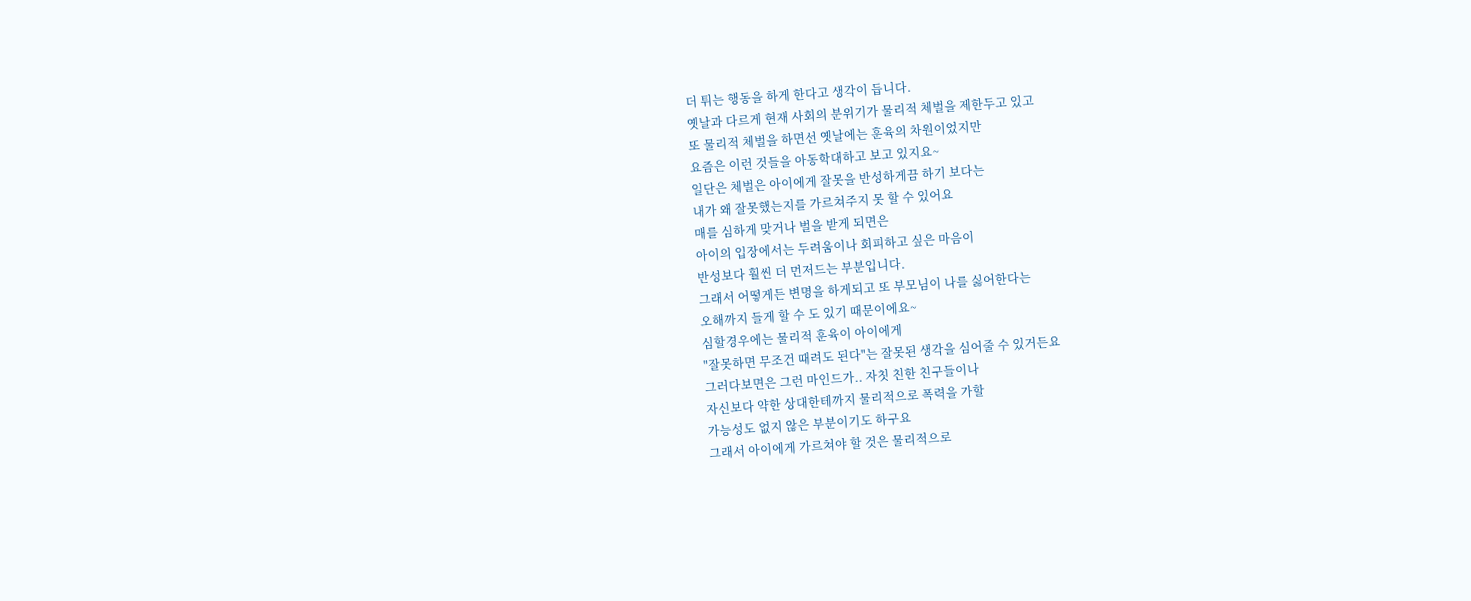더 튀는 행동을 하게 한다고 생각이 듭니다.
옛날과 다르게 현재 사회의 분위기가 물리적 체벌을 제한두고 있고
또 물리적 체벌을 하면선 옛날에는 훈육의 차원이었지만
요즘은 이런 것들을 아동학대하고 보고 있지요~
일단은 체벌은 아이에게 잘못을 반성하게끔 하기 보다는
내가 왜 잘못했는지를 가르쳐주지 못 할 수 있어요
매를 심하게 맞거나 벌을 받게 되면은
아이의 입장에서는 두려움이나 회피하고 싶은 마음이
반성보다 훨씬 더 먼저드는 부분입니다.
그래서 어떻게든 변명을 하게되고 또 부모님이 나를 싫어한다는
오해까지 들게 할 수 도 있기 때문이에요~
심할경우에는 물리적 훈육이 아이에게
"잘못하면 무조건 때려도 된다"는 잘못된 생각을 심어줄 수 있거든요
그러다보면은 그런 마인드가.. 자칫 친한 친구들이나
자신보다 약한 상대한테까지 물리적으로 폭력을 가할
가능성도 없지 않은 부분이기도 하구요
그래서 아이에게 가르쳐야 할 것은 물리적으로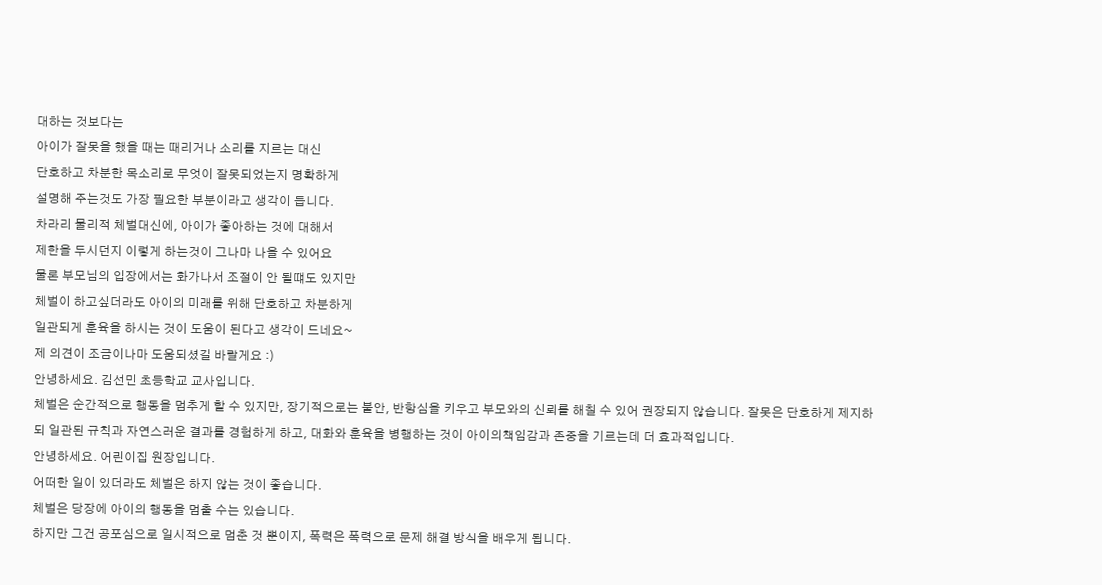대하는 것보다는
아이가 잘못을 했을 때는 때리거나 소리를 지르는 대신
단호하고 차분한 목소리로 무엇이 잘못되었는지 명확하게
설명해 주는것도 가장 필요한 부분이라고 생각이 듭니다.
차라리 물리적 체벌대신에, 아이가 좋아하는 것에 대해서
제한을 두시던지 이렇게 하는것이 그나마 나을 수 있어요
물론 부모님의 입장에서는 화가나서 조절이 안 될떄도 있지만
체벌이 하고싶더라도 아이의 미래를 위해 단호하고 차분하게
일관되게 훈육을 하시는 것이 도움이 된다고 생각이 드네요~
제 의견이 조금이나마 도움되셨길 바랄게요 :)
안녕하세요. 김선민 초등학교 교사입니다.
체벌은 순간적으로 행동을 멈추게 할 수 있지만, 장기적으로는 불안, 반항심을 키우고 부모와의 신뢰를 해칠 수 있어 권장되지 않습니다. 잘못은 단호하게 제지하되 일관된 규칙과 자연스러운 결과를 경험하게 하고, 대화와 훈육을 병행하는 것이 아이의책임감과 존중을 기르는데 더 효과적입니다.
안녕하세요. 어린이집 원장입니다.
어떠한 일이 있더라도 체벌은 하지 않는 것이 좋습니다.
체벌은 당장에 아이의 행동을 멈출 수는 있습니다.
하지만 그건 공포심으로 일시적으로 멈춘 것 뿐이지, 폭력은 폭력으로 문제 해결 방식을 배우게 됩니다.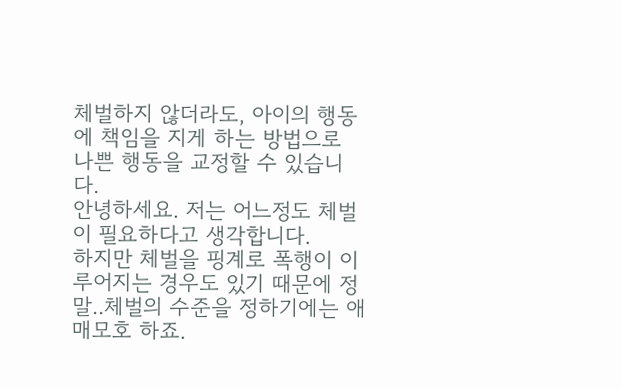체벌하지 않더라도, 아이의 행동에 책임을 지게 하는 방법으로 나쁜 행동을 교정할 수 있습니다.
안녕하세요. 저는 어느정도 체벌이 필요하다고 생각합니다.
하지만 체벌을 핑계로 폭행이 이루어지는 경우도 있기 때문에 정말..체벌의 수준을 정하기에는 애매모호 하죠.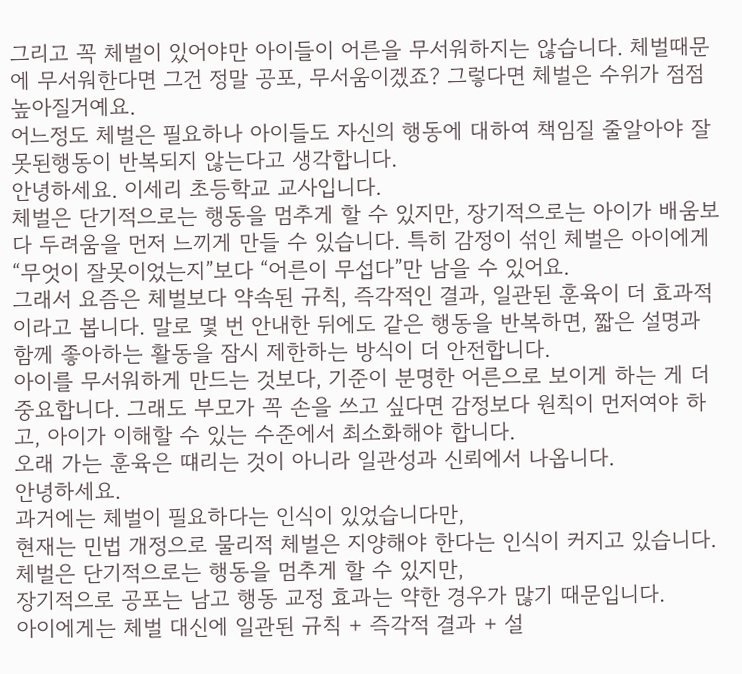그리고 꼭 체벌이 있어야만 아이들이 어른을 무서워하지는 않습니다. 체벌때문에 무서워한다면 그건 정말 공포, 무서움이겠죠? 그렇다면 체벌은 수위가 점점 높아질거예요.
어느정도 체벌은 필요하나 아이들도 자신의 행동에 대하여 책임질 줄알아야 잘못된행동이 반복되지 않는다고 생각합니다.
안녕하세요. 이세리 초등학교 교사입니다.
체벌은 단기적으로는 행동을 멈추게 할 수 있지만, 장기적으로는 아이가 배움보다 두려움을 먼저 느끼게 만들 수 있습니다. 특히 감정이 섞인 체벌은 아이에게 “무엇이 잘못이었는지”보다 “어른이 무섭다”만 남을 수 있어요.
그래서 요즘은 체벌보다 약속된 규칙, 즉각적인 결과, 일관된 훈육이 더 효과적이라고 봅니다. 말로 몇 번 안내한 뒤에도 같은 행동을 반복하면, 짧은 설명과 함께 좋아하는 활동을 잠시 제한하는 방식이 더 안전합니다.
아이를 무서워하게 만드는 것보다, 기준이 분명한 어른으로 보이게 하는 게 더 중요합니다. 그래도 부모가 꼭 손을 쓰고 싶다면 감정보다 원칙이 먼저여야 하고, 아이가 이해할 수 있는 수준에서 최소화해야 합니다.
오래 가는 훈육은 떄리는 것이 아니라 일관성과 신뢰에서 나옵니다.
안녕하세요.
과거에는 체벌이 필요하다는 인식이 있었습니다만,
현재는 민법 개정으로 물리적 체벌은 지양해야 한다는 인식이 커지고 있습니다.
체벌은 단기적으로는 행동을 멈추게 할 수 있지만,
장기적으로 공포는 남고 행동 교정 효과는 약한 경우가 많기 때문입니다.
아이에게는 체벌 대신에 일관된 규칙 + 즉각적 결과 + 설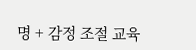명 + 감정 조절 교육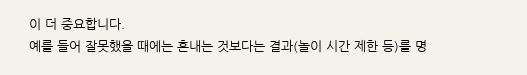이 더 중요합니다.
예를 들어 잘못했을 때에는 혼내는 것보다는 결과(놀이 시간 제한 등)를 명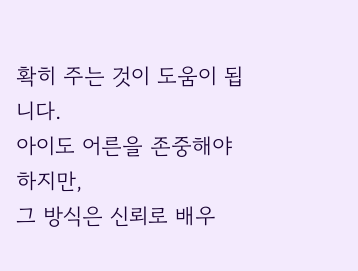확히 주는 것이 도움이 됩니다.
아이도 어른을 존중해야 하지만,
그 방식은 신뢰로 배우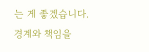는 게 좋겠습니다.
경계와 책임을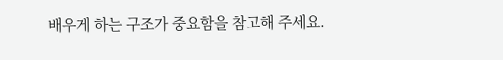배우게 하는 구조가 중요함을 참고해 주세요.